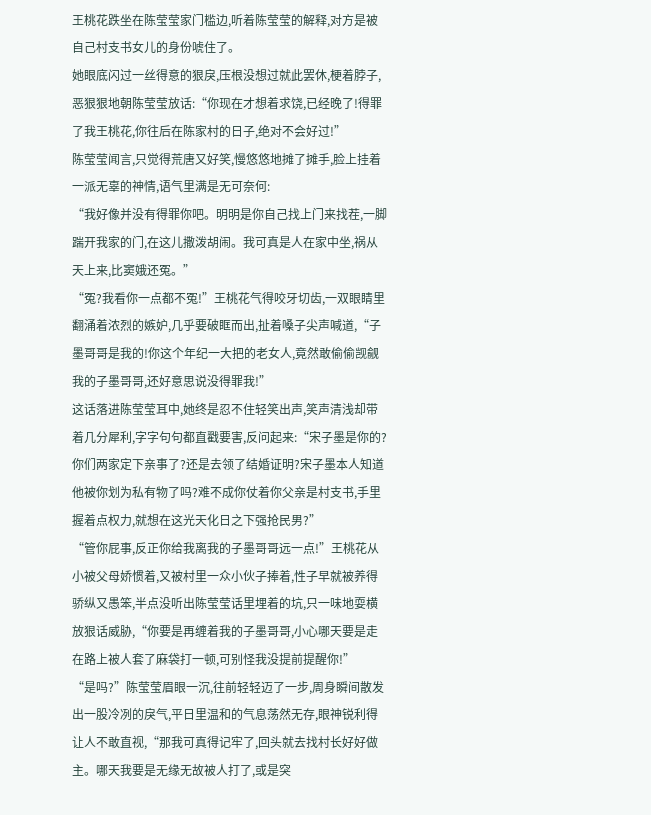王桃花跌坐在陈莹莹家门槛边,听着陈莹莹的解释,对方是被自己村支书女儿的身份唬住了。
她眼底闪过一丝得意的狠戾,压根没想过就此罢休,梗着脖子,恶狠狠地朝陈莹莹放话:“你现在才想着求饶,已经晚了!得罪了我王桃花,你往后在陈家村的日子,绝对不会好过!”
陈莹莹闻言,只觉得荒唐又好笑,慢悠悠地摊了摊手,脸上挂着一派无辜的神情,语气里满是无可奈何:
“我好像并没有得罪你吧。明明是你自己找上门来找茬,一脚踹开我家的门,在这儿撒泼胡闹。我可真是人在家中坐,祸从天上来,比窦娥还冤。”
“冤?我看你一点都不冤!”王桃花气得咬牙切齿,一双眼睛里翻涌着浓烈的嫉妒,几乎要破眶而出,扯着嗓子尖声喊道,“子墨哥哥是我的!你这个年纪一大把的老女人,竟然敢偷偷觊觎我的子墨哥哥,还好意思说没得罪我!”
这话落进陈莹莹耳中,她终是忍不住轻笑出声,笑声清浅却带着几分犀利,字字句句都直戳要害,反问起来:“宋子墨是你的?你们两家定下亲事了?还是去领了结婚证明?宋子墨本人知道他被你划为私有物了吗?难不成你仗着你父亲是村支书,手里握着点权力,就想在这光天化日之下强抢民男?”
“管你屁事,反正你给我离我的子墨哥哥远一点!”王桃花从小被父母娇惯着,又被村里一众小伙子捧着,性子早就被养得骄纵又愚笨,半点没听出陈莹莹话里埋着的坑,只一味地耍横放狠话威胁,“你要是再缠着我的子墨哥哥,小心哪天要是走在路上被人套了麻袋打一顿,可别怪我没提前提醒你!”
“是吗?”陈莹莹眉眼一沉,往前轻轻迈了一步,周身瞬间散发出一股冷冽的戾气,平日里温和的气息荡然无存,眼神锐利得让人不敢直视,“那我可真得记牢了,回头就去找村长好好做主。哪天我要是无缘无故被人打了,或是突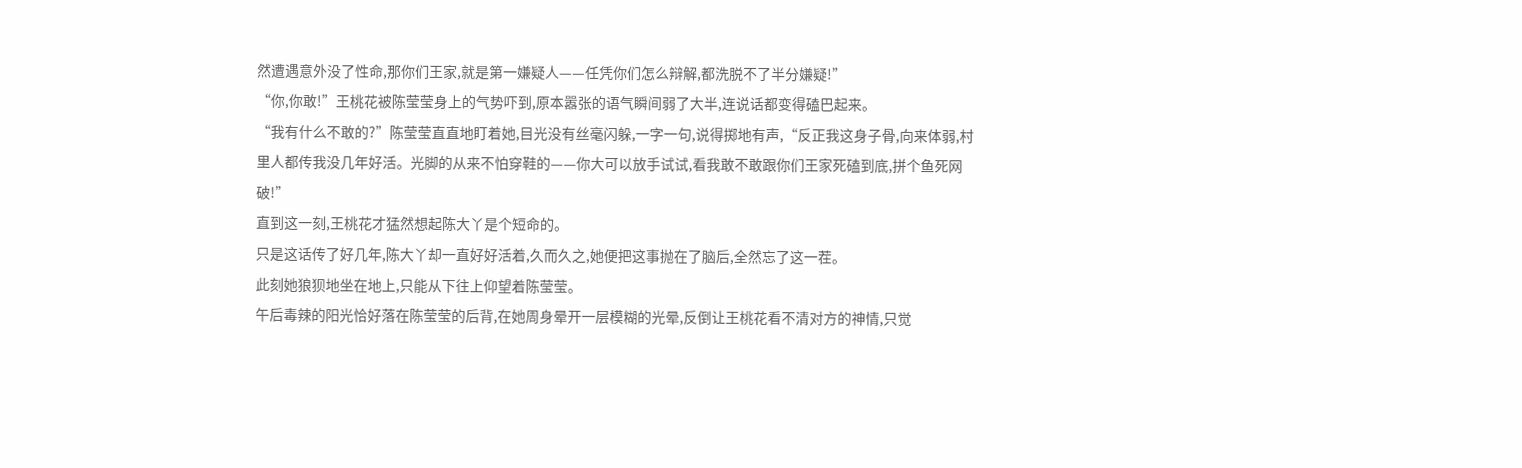然遭遇意外没了性命,那你们王家,就是第一嫌疑人——任凭你们怎么辩解,都洗脱不了半分嫌疑!”
“你,你敢!”王桃花被陈莹莹身上的气势吓到,原本嚣张的语气瞬间弱了大半,连说话都变得磕巴起来。
“我有什么不敢的?”陈莹莹直直地盯着她,目光没有丝毫闪躲,一字一句,说得掷地有声,“反正我这身子骨,向来体弱,村里人都传我没几年好活。光脚的从来不怕穿鞋的——你大可以放手试试,看我敢不敢跟你们王家死磕到底,拼个鱼死网破!”
直到这一刻,王桃花才猛然想起陈大丫是个短命的。
只是这话传了好几年,陈大丫却一直好好活着,久而久之,她便把这事抛在了脑后,全然忘了这一茬。
此刻她狼狈地坐在地上,只能从下往上仰望着陈莹莹。
午后毒辣的阳光恰好落在陈莹莹的后背,在她周身晕开一层模糊的光晕,反倒让王桃花看不清对方的神情,只觉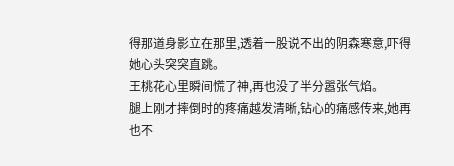得那道身影立在那里,透着一股说不出的阴森寒意,吓得她心头突突直跳。
王桃花心里瞬间慌了神,再也没了半分嚣张气焰。
腿上刚才摔倒时的疼痛越发清晰,钻心的痛感传来,她再也不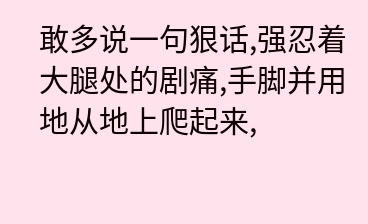敢多说一句狠话,强忍着大腿处的剧痛,手脚并用地从地上爬起来,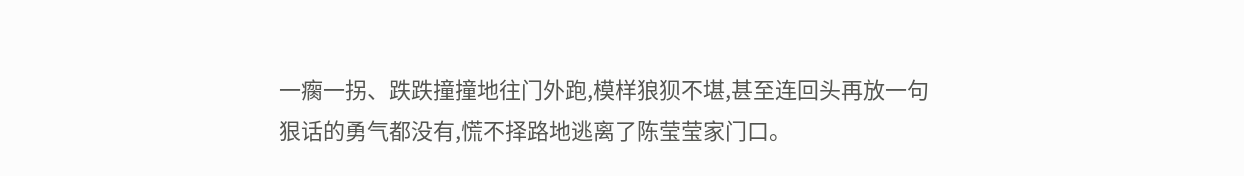一瘸一拐、跌跌撞撞地往门外跑,模样狼狈不堪,甚至连回头再放一句狠话的勇气都没有,慌不择路地逃离了陈莹莹家门口。